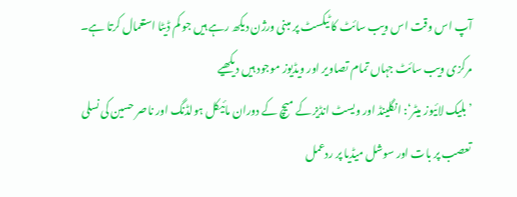آپ اس وقت اس ویب سائٹ کا ٹیکسٹ پر مبنی ورژن دیکھ رہے ہیں جو کم ڈیٹا استعمال کرتا ہے۔ مرکزی ویب سائٹ جہاں تمام تصاویر اور ویڈیوز موجود ہیں دیکھیے
’بلیک لائیوز میٹر‘: انگلینڈ اور ویسٹ انڈیز کے میچ کے دوران مائیکل ہولڈنگ اور ناصر حسین کی نسلی تعصب پر بات اور سوشل میڈیا پر ردعمل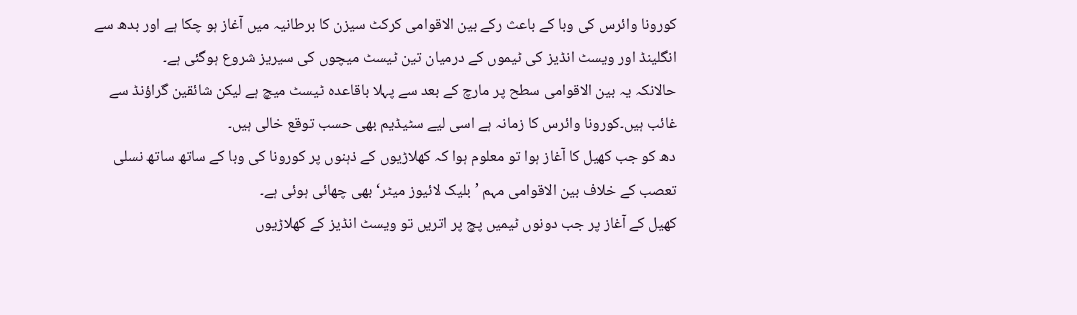کورونا وائرس کی وبا کے باعث رکے بین الاقوامی کرکٹ سیزن کا برطانیہ میں آغاز ہو چکا ہے اور بدھ سے انگلینڈ اور ویسٹ انڈیز کی ٹیموں کے درمیان تین ٹیسٹ میچوں کی سیریز شروع ہوگئی ہے۔
حالانکہ یہ بین الاقوامی سطح پر مارچ کے بعد سے پہلا باقاعدہ ٹیسٹ میچ ہے لیکن شائقین گراؤنڈ سے غائب ہیں۔کورونا وائرس کا زمانہ ہے اسی لیے سٹیڈیم بھی حسب توقع خالی ہیں۔
دھ کو جب کھیل کا آغاز ہوا تو معلوم ہوا کہ کھلاڑیوں کے ذہنوں پر کورونا کی وبا کے ساتھ ساتھ نسلی تعصب کے خلاف بین الاقوامی مہم ’بلیک لائیوز میٹر‘ بھی چھائی ہوئی ہے۔
کھیل کے آغاز پر جب دونوں ٹیمیں پچ پر اتریں تو ویسٹ انڈیز کے کھلاڑیوں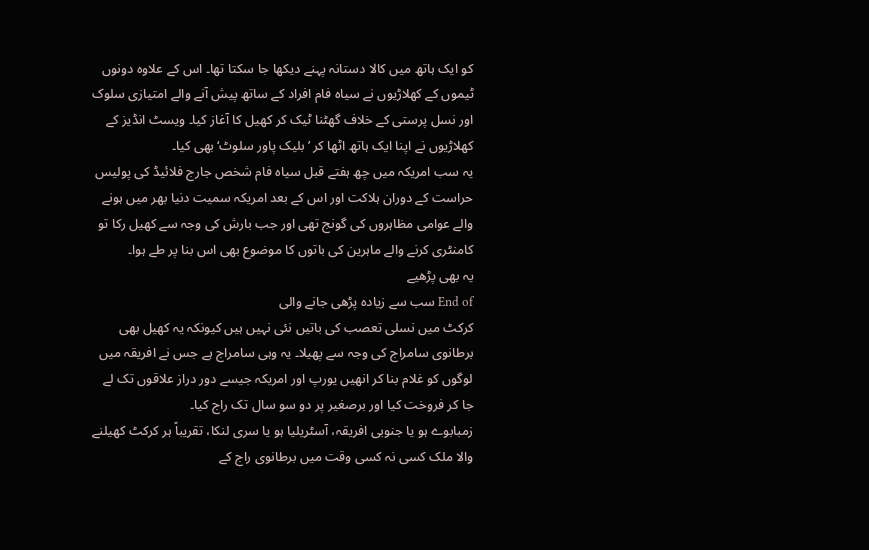کو ایک ہاتھ میں کالا دستانہ پہنے دیکھا جا سکتا تھا۔ اس کے علاوہ دونوں ٹیموں کے کھلاڑیوں نے سیاہ فام افراد کے ساتھ پیش آنے والے امتیازی سلوک اور نسل پرستی کے خلاف گھٹنا ٹیک کر کھیل کا آغاز کیا۔ ویسٹ انڈیز کے کھلاڑیوں نے اپنا ایک ہاتھ اٹھا کر ’بلیک پاور سلوٹ‘ بھی کیا۔
یہ سب امریکہ میں چھ ہفتے قبل سیاہ فام شخص جارج فلائیڈ کی پولیس حراست کے دوران ہلاکت اور اس کے بعد امریکہ سمیت دنیا بھر میں ہونے والے عوامی مظاہروں کی گونج تھی اور جب بارش کی وجہ سے کھیل رکا تو کامنٹری کرنے والے ماہرین کی باتوں کا موضوع بھی اس بنا پر طے ہوا۔
یہ بھی پڑھیے
End of سب سے زیادہ پڑھی جانے والی
کرکٹ میں نسلی تعصب کی باتیں نئی نہیں ہیں کیونکہ یہ کھیل بھی برطانوی سامراج کی وجہ سے پھیلا۔ یہ وہی سامراج ہے جس نے افریقہ میں لوگوں کو غلام بنا کر انھیں یورپ اور امریکہ جیسے دور دراز علاقوں تک لے جا کر فروخت کیا اور برصغیر پر دو سو سال تک راج کیا۔
زمبابوے ہو یا جنوبی افریقہ، آسٹریلیا ہو یا سری لنکا، تقریباً ہر کرکٹ کھیلنے والا ملک کسی نہ کسی وقت میں برطانوی راج کے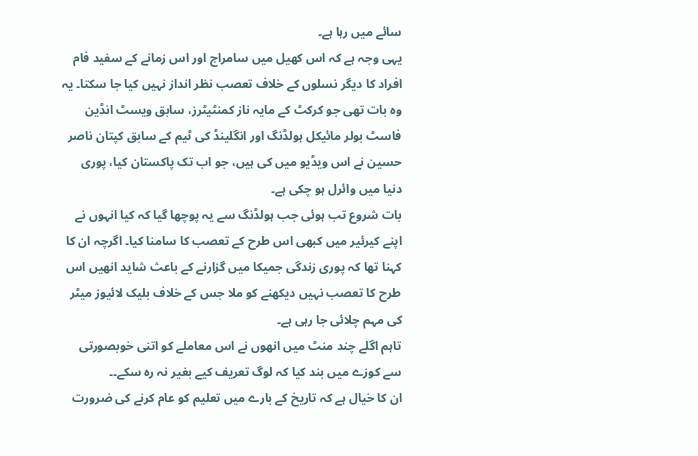سائے میں رہا ہے۔
یہی وجہ ہے کہ اس کھیل میں سامراج اور اس زمانے کے سفید فام افراد کا دیگر نسلوں کے خلاف تعصب نظر انداز نہیں کیا جا سکتا۔ یہ وہ بات تھی جو کرکٹ کے مایہ ناز کمنٹیٹرز، سابق ویسٹ انڈین فاسٹ بولر مائیکل ہولڈنگ اور انگلینڈ کی ٹیم کے سابق کپتان ناصر حسین نے اس ویڈیو میں کی ہیں، جو اب تک پاکستان کیا، پوری دنیا میں وائرل ہو چکی ہے۔
بات شروع تب ہوئی جب ہولڈنگ سے یہ پوچھا گیا کہ کیا انہوں نے اپنے کیرئیر میں کبھی اس طرح کے تعصب کا سامنا کیا۔ اگرچہ ان کا کہنا تھا کہ پوری زندگی جمیکا میں گزارنے کے باعث شاید انھیں اس طرح کا تعصب نہیں دیکھنے کو ملا جس کے خلاف بلیک لائیوز میٹر کی مہم چلائی جا رہی ہے۔
تاہم اگلے چند منٹ میں انھوں نے اس معاملے کو اتنی خوبصورتی سے کوزے میں بند کیا کہ لوگ تعریف کیے بغیر نہ رہ سکے۔۔
ان کا خیال ہے کہ تاریخ کے بارے میں تعلیم کو عام کرنے کی ضرورت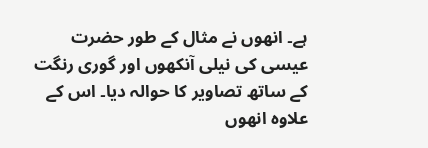ہے۔ انھوں نے مثال کے طور حضرت عیسی کی نیلی آنکھوں اور گوری رنگت کے ساتھ تصاویر کا حوالہ دیا۔ اس کے علاوہ انھوں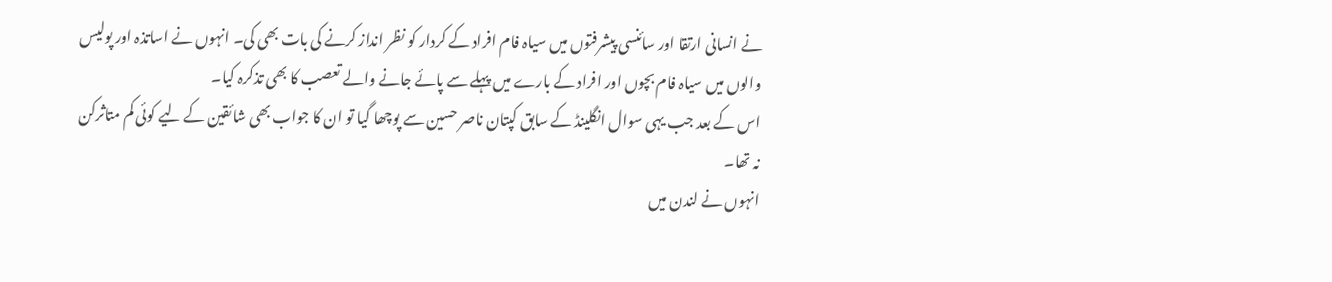نے انسانی ارتقا اور سائنسی پیشرفتوں میں سیاہ فام افراد کے کردار کو نظر انداز کرنے کی بات بھی کی۔ انہوں نے اساتذہ اور پولیس والوں میں سیاہ فام بچوں اور افراد کے بارے میں پہلے سے پائے جانے والے تعصب کا بھی تذکرہ کیا۔
اس کے بعد جب یہی سوال انگلینڈ کے سابق کپتان ناصر حسین سے پوچھا گیا تو ان کا جواب بھی شائقین کے لیے کوئی کم متاثرکن نہ تھا۔
انہوں نے لندن میں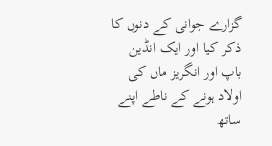گزارے جوانی کے دنوں کا ذکر کیا اور ایک انڈین باپ اور انگریز ماں کی اولاد ہونے کے ناطے اپنے ساتھ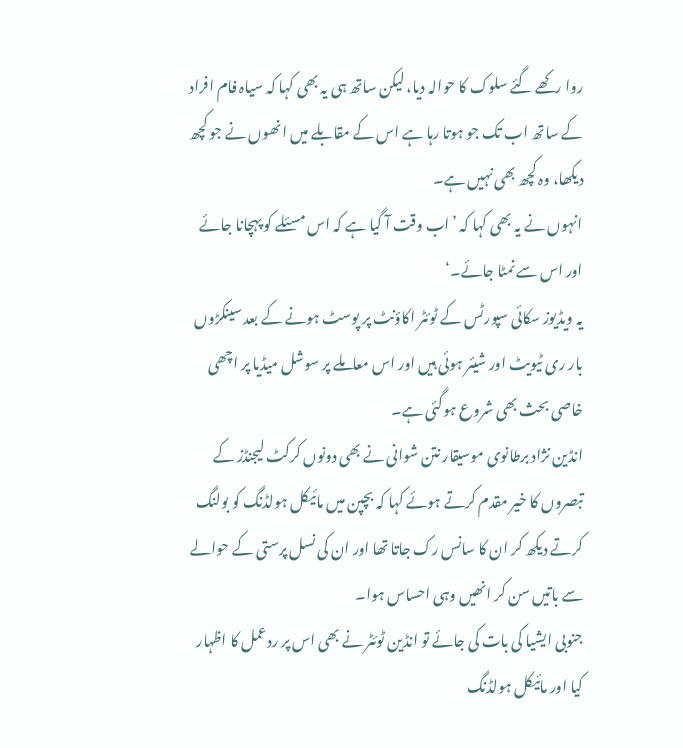روا رکھے گئے سلوک کا حوالہ دیا، لیکن ساتھ ہی یہ بھی کہا کہ سیاہ فام افراد کے ساتھ اب تک جو ہوتا رہا ہے اس کے مقابلے میں انھوں نے جو کچھ دیکھا، وہ کچھ بھی نہیں ہے۔
انہوں نے یہ بھی کہا کہ ’اب وقت آ گیا ہے کہ اس مسئلے کو پہچانا جائے اور اس سے نمٹا جائے۔‘
یہ ویڈیوز سکائی سپورٹس کے ٹوئٹر اکاؤنٹ پر پوسٹ ہونے کے بعد سینکڑوں بار ری ٹیویٹ اور شیئر ہوئی ہیں اور اس معاملے پر سوشل میڈیا پر اچھی خاصی بحث بھی شروع ہوگئی ہے۔
انڈین نژاد برطانوی موسیقار نتن شوانی نے بھی دونوں کرکٹ لیجنڈز کے تبصروں کا خیر مقدم کرتے ہوئے کہا کہ بچپن میں مائیکل ہولڈنگ کو بولنگ کرتے دیکھ کر ان کا سانس رک جاتا تھا اور ان کی نسل پرستی کے حوالے سے باتیں سن کر انھیں وہی احساس ہوا۔
جنوبی ایشیا کی بات کی جائے تو انڈین ٹوئٹر نے بھی اس پر ردعمل کا اظہار کیا اور مائیکل ہولڈنگ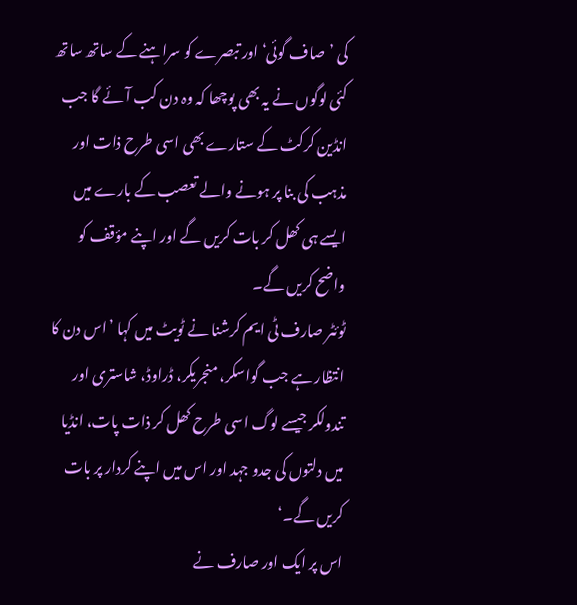کی ’صاف گوئی‘ اور تبصرے کو سراہنے کے ساتھ ساتھ کئی لوگوں نے یہ بھی پوچھا کہ وہ دن کب آئے گا جب انڈین کرکٹ کے ستارے بھی اسی طرح ذات اور مذہب کی بنا پر ہونے والے تعصب کے بارے میں ایسے ہی کھل کر بات کریں گے اور اپنے مؤقف کو واضح کریں گے۔
ٹوئٹر صارف ٹی ایم کرشنا نے ٹویٹ میں کہا ’اس دن کا انتظار ہے جب گواسکر، منجریکر، ڈراوڈ، شاستری اور تندولکر جیسے لوگ اسی طرح کھل کر ذات پات، انڈیا میں دلتوں کی جدو جہد اور اس میں اپنے کردار پر بات کریں گے۔‘
اس پر ایک اور صارف نے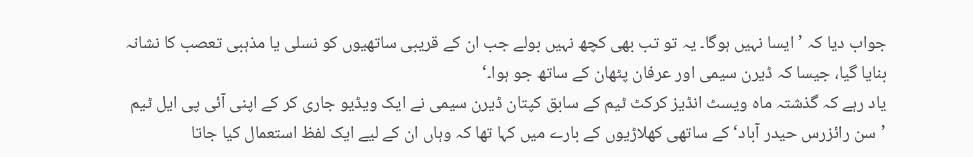جواب دیا کہ ’ایسا نہیں ہوگا۔ یہ تو تب بھی کچھ نہیں بولے جب ان کے قریبی ساتھیوں کو نسلی یا مذہبی تعصب کا نشانہ بنایا گیا، جیسا کہ ڈیرن سیمی اور عرفان پٹھان کے ساتھ جو ہوا۔‘
یاد رہے کہ گذشتہ ماہ ویسٹ انڈیز کرکٹ ٹیم کے سابق کپتان ڈیرن سیمی نے ایک ویڈیو جاری کر کے اپنی آئی پی ایل ٹیم ’سن رائزرس حیدر آباد‘ کے ساتھی کھلاڑیوں کے بارے میں کہا تھا کہ وہاں ان کے لیے ایک لفظ استعمال کیا جاتا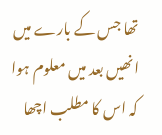تھا جس کے بارے میں انھیں بعد میں معلوم ہوا کہ اس کا مطلب اچھا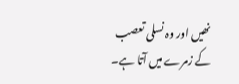نھیں اور وہ نسلی تعصب کے زمرے میں آتا ہے۔